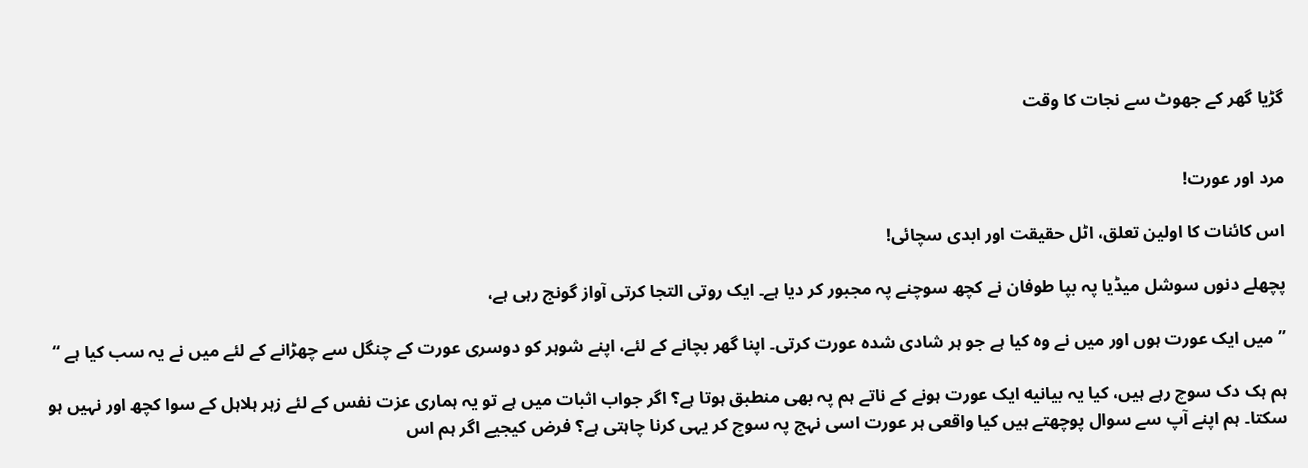گڑیا گھر کے جھوٹ سے نجات کا وقت


مرد اور عورت!

اس کائنات کا اولین تعلق، اٹل حقیقت اور ابدی سچائی!

پچھلے دنوں سوشل میڈیا پہ بپا طوفان نے کچھ سوچنے پہ مجبور کر دیا ہے۔ ایک روتی التجا کرتی آواز گونج رہی ہے،

” میں ایک عورت ہوں اور میں نے وہ کیا ہے جو ہر شادی شدہ عورت کرتی۔ اپنا گھر بچانے کے لئے، اپنے شوہر کو دوسری عورت کے چنگل سے چھڑانے کے لئے میں نے یہ سب کیا ہے “

ہم ہک دک سوچ رہے ہیں، کیا یہ بیانیه ایک عورت ہونے کے ناتے ہم پہ بھی منطبق ہوتا ہے؟ اگر جواب اثبات میں ہے تو یہ ہماری عزت نفس کے لئے زہر ہلاہل کے سوا کچھ اور نہیں ہو سکتا۔ ہم اپنے آپ سے سوال پوچھتے ہیں کیا واقعی ہر عورت اسی نہج پہ سوچ کر یہی کرنا چاہتی ہے؟ فرض کیجیے اگر ہم اس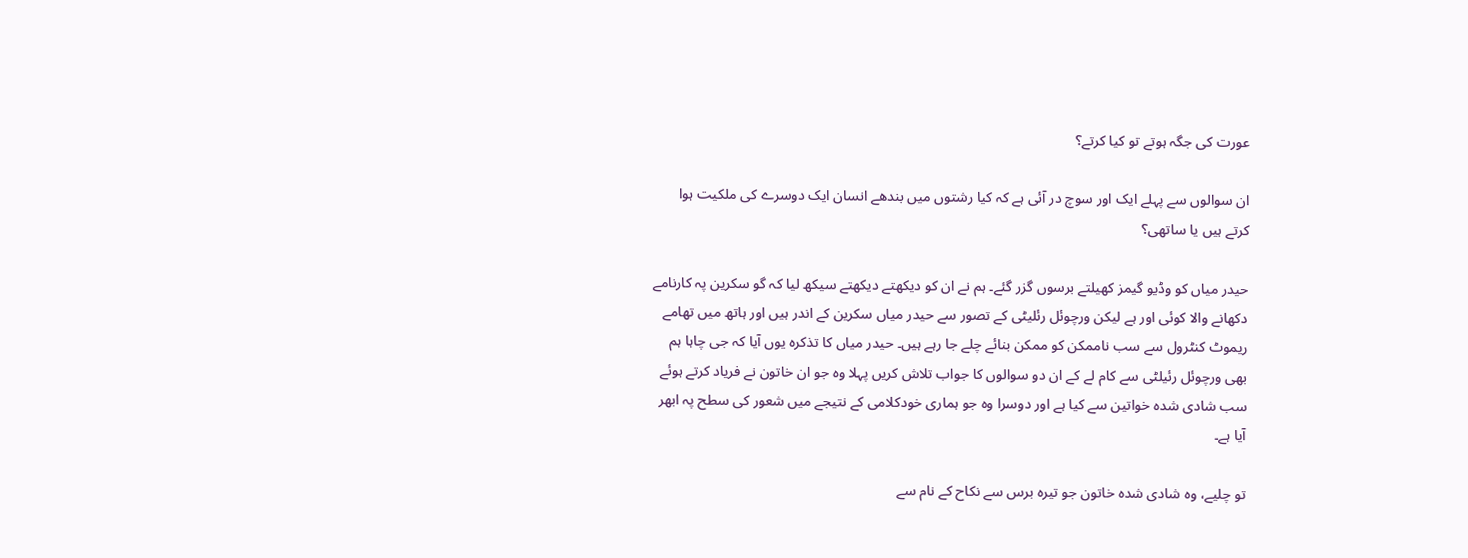عورت کی جگہ ہوتے تو کیا کرتے؟

ان سوالوں سے پہلے ایک اور سوچ در آئی ہے کہ کیا رشتوں میں بندھے انسان ایک دوسرے کی ملکیت ہوا کرتے ہیں یا ساتھی؟

حیدر میاں کو وڈیو گیمز کھیلتے برسوں گزر گئے۔ ہم نے ان کو دیکھتے دیکھتے سیکھ لیا کہ گو سکرین پہ کارنامے دکھانے والا کوئی اور ہے لیکن ورچوئل رئلیٹی کے تصور سے حیدر میاں سکرین کے اندر ہیں اور ہاتھ میں تھامے ریموٹ کنٹرول سے سب ناممکن کو ممکن بنائے چلے جا رہے ہیں۔ حیدر میاں کا تذکرہ یوں آیا کہ جی چاہا ہم بھی ورچوئل رئیلٹی سے کام لے کے ان دو سوالوں کا جواب تلاش کریں پہلا وہ جو ان خاتون نے فریاد کرتے ہوئے سب شادی شدہ خواتین سے کیا ہے اور دوسرا وہ جو ہماری خودکلامی کے نتیجے میں شعور کی سطح پہ ابھر آیا ہے۔

تو چلیے، وہ شادی شده خاتون جو تیرہ برس سے نکاح کے نام سے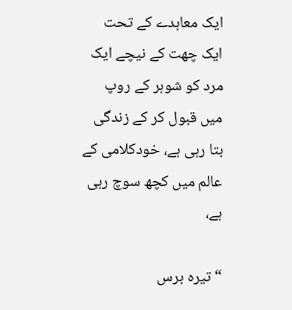ایک معاہدے کے تحت ایک چھت کے نیچے ایک مرد کو شوہر کے روپ میں قبول کر کے زندگی بتا رہی ہے، خودکلامی کے عالم میں کچھ سوچ رہی ہے،

“ تیرہ برس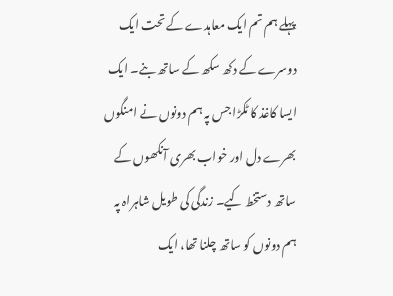پہلے ہم تم ایک معاہدے کے تحت ایک دوسرے کے دکھ سکھ کے ساتھ بنے۔ ایک ایسا کاغذ کا ٹکڑا جس پہ ہم دونوں نے امنگوں بھرے دل اور خواب بھری آنکھوں کے ساتھ دستخط کیے۔ زندگی کی طویل شاہراہ پہ ہم دونوں کو ساتھ چلنا تھا، ایک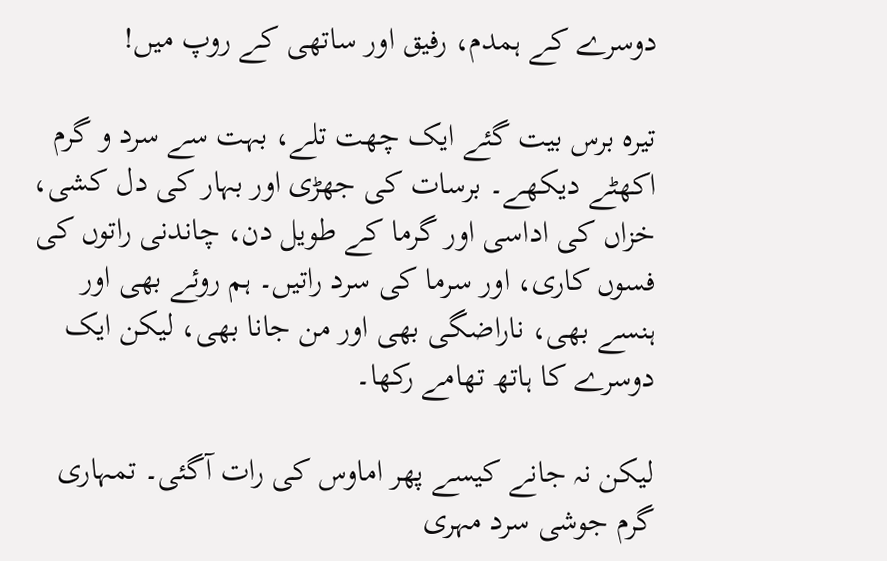دوسرے کے ہمدم، رفیق اور ساتھی کے روپ میں!

تیرہ برس بیت گئے ایک چھت تلے، بہت سے سرد و گرم اکھٹے دیکھے۔ برسات کی جھڑی اور بہار کی دل کشی، خزاں کی اداسی اور گرما کے طویل دن، چاندنی راتوں کی فسوں کاری، اور سرما کی سرد راتیں۔ ہم روئے بھی اور ہنسے بھی، ناراضگی بھی اور من جانا بھی، لیکن ایک دوسرے کا ہاتھ تھامے رکھا۔

لیکن نہ جانے کیسے پھر اماوس کی رات آگئی۔ تمہاری گرم جوشی سرد مہری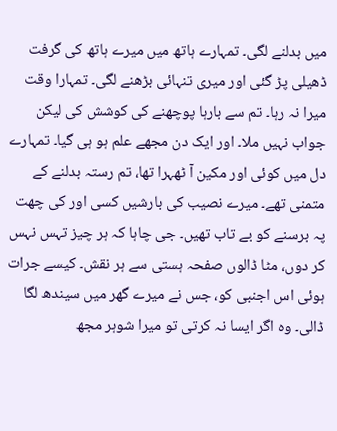میں بدلنے لگی۔ تمہارے ہاتھ میں میرے ہاتھ کی گرفت ڈھیلی پڑ گئی اور میری تنہائی بڑھنے لگی۔ تمہارا وقت میرا نہ رہا۔ تم سے بارہا پوچھنے کی کوشش کی لیکن جواب نہیں ملا۔ اور ایک دن مجھے علم ہو ہی گیا۔ تمہارے دل میں کوئی اور مکین آ ٹھہرا تھا، تم رستہ بدلنے کے متمنی تھے۔ میرے نصیب کی بارشیں کسی اور کی چھت پہ برسنے کو بے تاب تھیں۔ جی چاہا کہ ہر چیز تہس نہس کر دوں، مٹا ڈالوں صفحہ ہستی سے ہر نقش۔ کیسے جرات ہوئی اس اجنبی کو، جس نے میرے گھر میں سیندھ لگا ڈالی۔ وہ اگر ایسا نہ کرتی تو میرا شوہر مجھ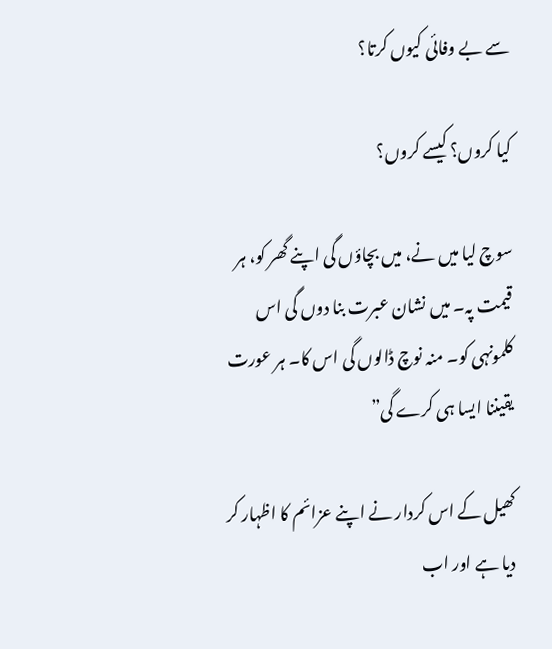سے بے وفائی کیوں کرتا؟

کیا کروں؟ کیسے کروں؟

سوچ لیا میں نے، میں بچاؤں گی اپنے گھر کو، ہر قیمت پہ۔ میں نشان عبرت بنا دوں گی اس کلمونہی کو۔ منہ نوچ ڈالوں گی اس کا۔ ہر عورت یقیننا ایسا ہی کرے گی”

کھیل کے اس کردار نے اپنے عزائم کا اظہار کر دیا ہے اور اب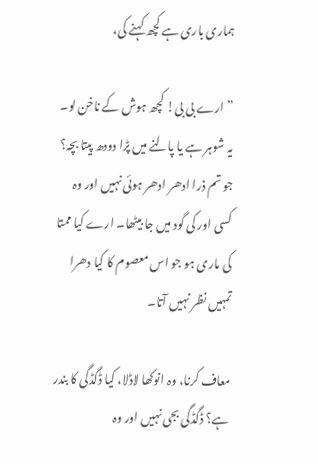ہماری باری ہے کچھ کہنے کی،

” ارے بی بی! کچھ ہوش کے ناخن لو۔ یہ شوہر ہے یا پالنے میں پڑا دودھ پیتا بچہ؟ جو تم ذرا ادھر ادھر ہوئی نہیں اور وہ کسی اور کی گود میں جا بیٹھا۔ ارے کیا ممتا کی ماری ہو جو اس معصوم کا کیا دھرا تمہیں نظر نہیں آتا۔

معاف کرنا، وہ انوکھا لاڈلا، کیا ڈگڈگی کا بندر ہے؟ ڈگڈگی بجی نہیں اور وہ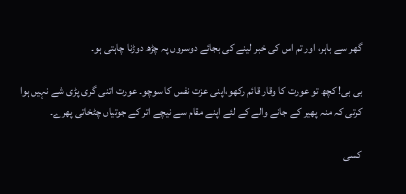گھر سے باہر، اور تم اس کی خبر لینے کی بجائے دوسروں پہ چڑھ دوڑنا چاہتی ہو۔

بی بی! کچھ تو عورت کا وقار قائم رکھو،اپنی عزت نفس کا سوچو۔ عورت اتنی گری پڑی شے نہیں ہوا کرتی کہ منہ پھیر کے جانے والے کے لئے اپنے مقام سے نیچے اتر کے جوتیاں چٹخاتی پھرے۔

کسی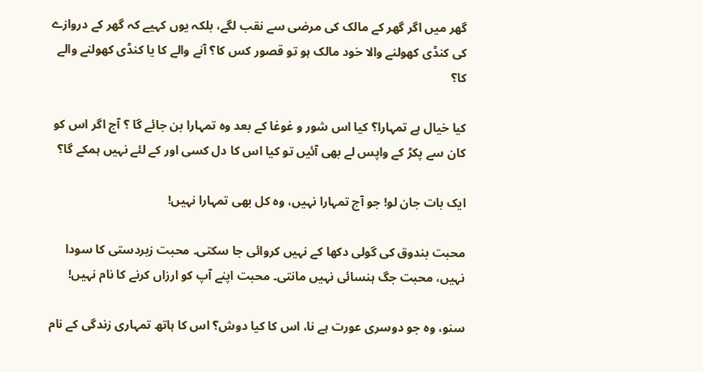گھر میں اگر گھر کے مالک کی مرضی سے نقب لگے، بلکہ یوں کہیے کہ گھر کے دروازے کی کنڈی کھولنے والا خود مالک ہو تو قصور کس کا؟ آنے والے کا یا کنڈی کھولنے والے کا؟

کیا خیال ہے تمہارا؟ کیا اس شور و غوغا کے بعد وہ تمہارا بن جائے گا ؟ آج اگر اس کو کان سے پکڑ کے واپس لے بھی آئیں تو کیا اس کا دل کسی اور کے لئے نہیں ہمکے گا؟

ایک بات جان لو! جو آج تمہارا نہیں، وہ کل بھی تمہارا نہیں!

محبت بندوق کی گولی دکھا کے نہیں کروائی جا سکتی۔ محبت زبردستی کا سودا نہیں، محبت جگ ہنسائی نہیں مانتی۔ محبت اپنے آپ کو ارزاں کرنے کا نام نہیں!

سنو، وہ جو دوسری عورت ہے نا، اس کا کیا دوش؟ اس کا ہاتھ تمہاری زندگی کے نام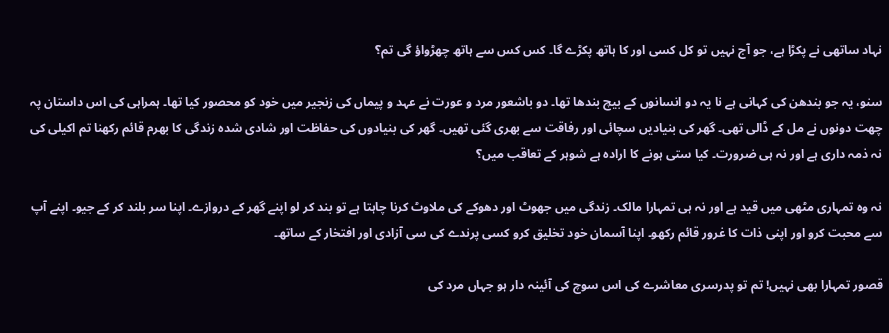نہاد ساتھی نے پکڑا ہے، جو آج نہیں تو کل کسی اور کا ہاتھ پکڑے گا۔ کس کس سے ہاتھ چھڑواؤ گی تم؟

سنو، یہ جو بندھن کی کہانی ہے نا یہ دو انسانوں کے بیچ بندھا تھا۔ دو باشعور مرد و عورت نے عہد و پیماں کی زنجیر میں خود کو محصور کیا تھا۔ ہمراہی کی اس داستان پہ چھت دونوں نے مل کے ڈالی تھی۔ گھر کی بنیادیں سچائی اور رفاقت سے بھری گئی تھیں۔ گھر کی بنیادوں کی حفاظت اور شادی شدہ زندگی کا بھرم قائم رکھنا تم اکیلی کی نہ ذمہ داری ہے اور نہ ہی ضرورت۔ کیا ستی ہونے کا ارادہ ہے شوہر کے تعاقب میں؟

نہ وہ تمہاری مٹھی میں قید ہے اور نہ ہی تمہارا مالک۔ زندگی میں جھوٹ اور دھوکے کی ملاوٹ کرنا چاہتا ہے تو بند کر لو اپنے گھر کے دروازے۔ اپنا سر بلند کر کے جیو۔ اپنے آپ سے محبت کرو اور اپنی ذات کا غرور قائم رکھو۔ اپنا آسمان خود تخلیق کرو کسی پرندے کی سی آزادی اور افتخار کے ساتھ۔

قصور تمہارا بھی نہیں! تم تو پدرسری معاشرے کی اس سوچ کی آئینہ دار ہو جہاں مرد کی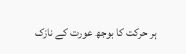ہر حرکت کا بوجھ عورت کے نازک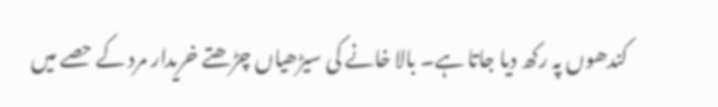کندھوں پہ رکھ دیا جاتا ہے۔ بالا خانے کی سیڑھیاں چڑھتے خریدار مرد کے حصے میں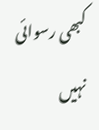کبھی رسوائی نہیں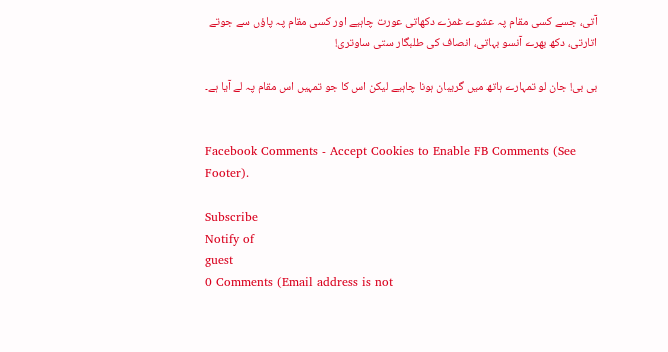آتی، جسے کسی مقام پہ عشوے غمزے دکھاتی عورت چاہیے اور کسی مقام پہ پاؤں سے جوتے اتارتی، دکھ بھرے آنسو بہاتی، انصاف کی طلبگار ستی ساوتری!

بی بی! جان لو تمہارے ہاتھ میں گریبان ہونا چاہیے لیکن اس کا جو تمہیں اس مقام پہ لے آیا ہے۔


Facebook Comments - Accept Cookies to Enable FB Comments (See Footer).

Subscribe
Notify of
guest
0 Comments (Email address is not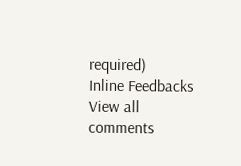required)
Inline Feedbacks
View all comments